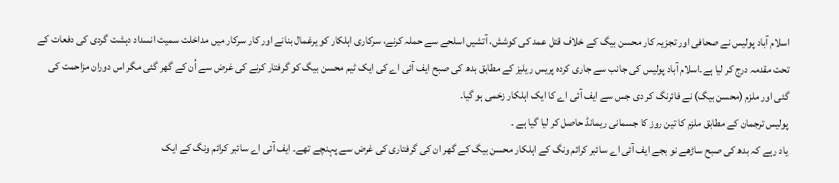اسلام آباد پولیس نے صحافی اور تجزیہ کار محسن بیگ کے خلاف قتل عمد کی کوشش، آتشیں اسلحے سے حملہ کرنے، سرکاری اہلکار کو یرغمال بنانے اور کار سرکار میں مداخلت سمیت انسداد دہشت گردی کی دفعات کے تحت مقدمہ درج کر لیا ہے۔اسلام آباد پولیس کی جانب سے جاری کردہ پریس ریلیز کے مطابق بدھ کی صبح ایف آئی اے کی ایک ٹیم محسن بیگ کو گرفتار کرنے کی غرض سے اُن کے گھر گئی مگر اس دوران مزاحمت کی گئی اور ملزم (محسن بیگ) نے فائرنگ کر دی جس سے ایف آئی اے کا ایک اہلکار زخمی ہو گیا۔
پولیس ترجمان کے مطابق ملزم کا تین روز کا جسمانی ریمانڈ حاصل کر لیا گیا ہے ۔
یاد رہے کہ بدھ کی صبح ساڑھے نو بجے ایف آئی اے سائبر کرائم ونگ کے اہلکار محسن بیگ کے گھر ان کی گرفتاری کی غرض سے پہنچے تھے۔ ایف آئی اے سائبر کرائم ونگ کے ایک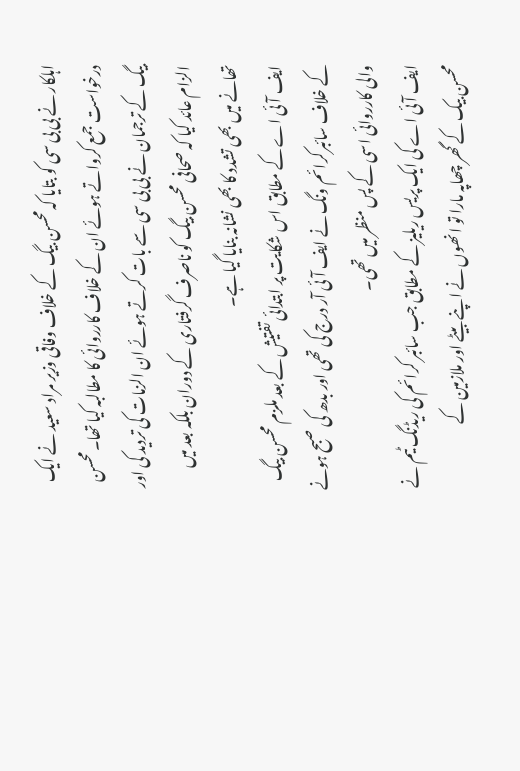اہلکار نے بی بی سی کو بتایا کہ محسن بیگ کے خلاف وفاقی وزیر مراد سعید نے ایک درخواست جمع کرواتے ہوئے ان کے خلاف کارروائی کا مطالبہ کیا تھا۔محسن بیگ کے ترجمان نے بی بی سی سے بات کرتے ہوئے ان الزمات کی تردید کی اور الزام عائد کیا کہ صحافی محسن بیگ کو ناصرف گرفتاری کے دوران بلکہ بعد میں تھانے میں بھی تشدد کا بھی نشانہ بنایا گیا ہے۔
ایف آئی اے کے مطابق اس شکایت پر ابتدائی تفتیش کے بعد ملزم محسن بیگ کے خلاف سائبرکرائم ونگ نے ایف آئی آر درج کی تھی اور بدھ کی صبح ہونے والی کارروائی اسی کے پس منظر میں تھی۔
ایف آئی اے کی ایک پریس ریلیز کے مطابق جب سائبر کرائم کی ریڈنگ ٹیم نے محسن بیک کے گھر چھاپہ مارا تو انھوں نے اپنے بیٹے اور ملازمین کے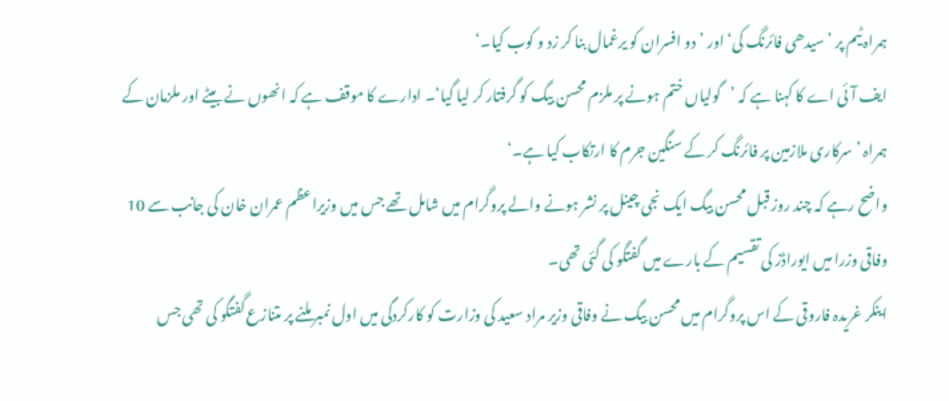ہمراہ ٹیم پر ’سیدھی فائرنگ کی‘ اور ’دو افسران کو یرغمال بنا کر زد و کوب کیا۔‘
ایف آئی اے کا کہنا ہے کہ ’گولیاں ختم ہونے پر ملزم محسن بیگ کو گرفتار کر لیا گیا‘۔ ادارے کا موقف ہے کہ انھوں نے بیٹے اور ملزمان کے ہمراہ ’سرکاری ملازمین پر فائرنگ کر کے سنگین جرم کا ارتکاب کیا ہے۔‘
واضح رہے کہ چند روز قبل محسن بیگ ایک نجی چینل پر نشر ہونے والے پروگرام میں شامل تھے جس میں وزیراعظم عمران خان کی جانب سے 10 وفاقی وزرا میں ایوراڈز کی تقسیم کے بارے میں گفتگو کی گئی تھی۔
اینکر غریدہ فاروقی کے اس پروگرام میں محسن بیگ نے وفاقی وزیر مراد سعید کی وزارت کو کارکردگی میں اول نمبر ملنے پر متنازع گفتگو کی تھی جس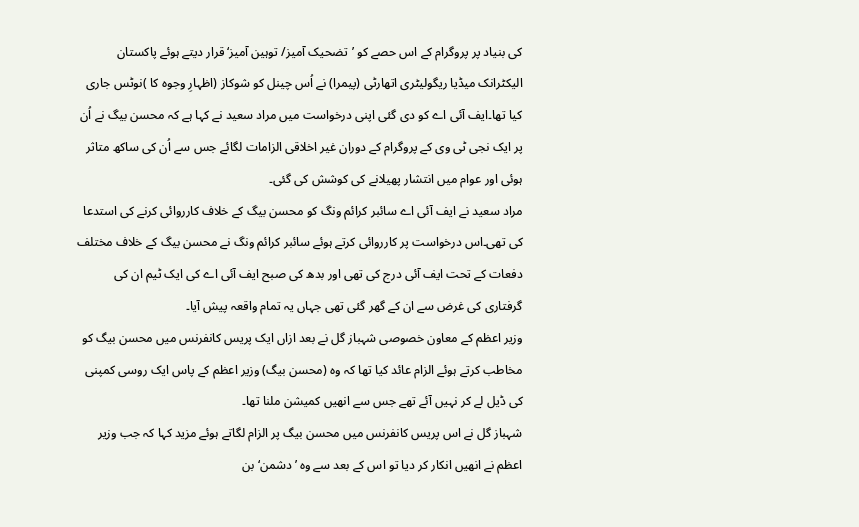کی بنیاد پر پروگرام کے اس حصے کو ’تضحیک آمیز/ توہین آمیز‘ قرار دیتے ہوئے پاکستان الیکٹرانک میڈیا ریگولیٹری اتھارٹی (پیمرا) نے اُس چینل کو شوکاز (اظہارِ وجوہ کا )نوٹس جاری کیا تھا۔ایف آئی اے کو دی گئی اپنی درخواست میں مراد سعید نے کہا ہے کہ محسن بیگ نے اُن پر ایک نجی ٹی وی کے پروگرام کے دوران غیر اخلاقی الزامات لگائے جس سے اُن کی ساکھ متاثر ہوئی اور عوام میں انتشار پھیلانے کی کوشش کی گئی۔
مراد سعید نے ایف آئی اے سائبر کرائم ونگ کو محسن بیگ کے خلاف کارروائی کرنے کی استدعا کی تھی۔اس درخواست پر کارروائی کرتے ہوئے سائبر کرائم ونگ نے محسن بیگ کے خلاف مختلف دفعات کے تحت ایف آئی درج کی تھی اور بدھ کی صبح ایف آئی اے کی ایک ٹیم ان کی گرفتاری کی غرض سے ان کے گھر گئی تھی جہاں یہ تمام واقعہ پیش آیا۔
وزیر اعظم کے معاون خصوصی شہباز گل نے بعد ازاں ایک پریس کانفرنس میں محسن بیگ کو مخاطب کرتے ہوئے الزام عائد کیا تھا کہ وہ (محسن بیگ) وزیر اعظم کے پاس ایک روسی کمپنی کی ڈیل لے کر نہیں آئے تھے جس سے انھیں کمیشن ملنا تھا۔
شہباز گل نے اس پریس کانفرنس میں محسن بیگ پر الزام لگاتے ہوئے مزید کہا کہ جب وزیر اعظم نے انھیں انکار کر دیا تو اس کے بعد سے وہ ’دشمن‘ بن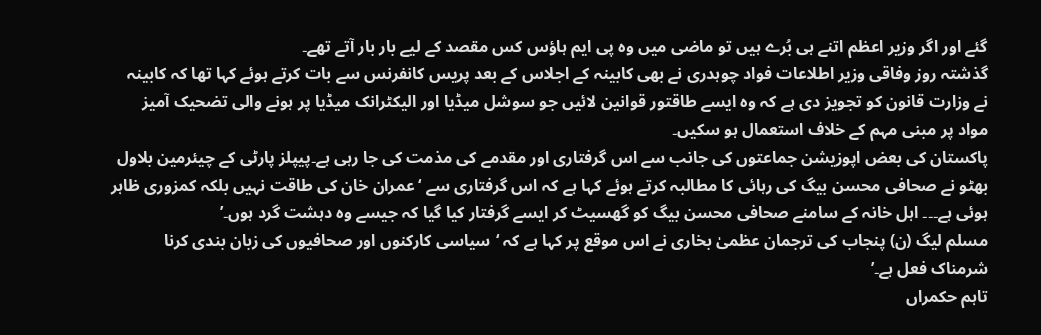گئے اور اگر وزیر اعظم اتنے ہی بُرے ہیں تو ماضی میں وہ پی ایم ہاؤس کس مقصد کے لیے بار بار آتے تھے۔
گذشتہ روز وفاقی وزیر اطلاعات فواد چوہدری نے بھی کابینہ کے اجلاس کے بعد پریس کانفرنس سے بات کرتے ہوئے کہا تھا کہ کابینہ نے وزارت قانون کو تجویز دی ہے کہ وہ ایسے طاقتور قوانین لائیں جو سوشل میڈیا اور الیکٹرانک میڈیا پر ہونے والی تضحیک آمیز مواد پر مبنی مہم کے خلاف استعمال ہو سکیں۔
پاکستان کی بعض اپوزیشن جماعتوں کی جانب سے اس گرفتاری اور مقدمے کی مذمت کی جا رہی ہے۔پیپلز پارٹی کے چیئرمین بلاول بھٹو نے صحافی محسن بیگ کی رہائی کا مطالبہ کرتے ہوئے کہا ہے کہ اس گرفتاری سے ‘عمران خان کی طاقت نہیں بلکہ کمزوری ظاہر ہوئی ہے۔۔۔ اہل خانہ کے سامنے صحافی محسن بیگ کو گھسیٹ کر ایسے گرفتار کیا گیا کہ جیسے وہ دہشت گرد ہوں۔’
مسلم لیگ (ن) پنجاب کی ترجمان عظمیٰ بخاری نے اس موقع پر کہا ہے کہ ‘سیاسی کارکنوں اور صحافیوں کی زبان بندی کرنا شرمناک فعل ہے۔’
تاہم حکمراں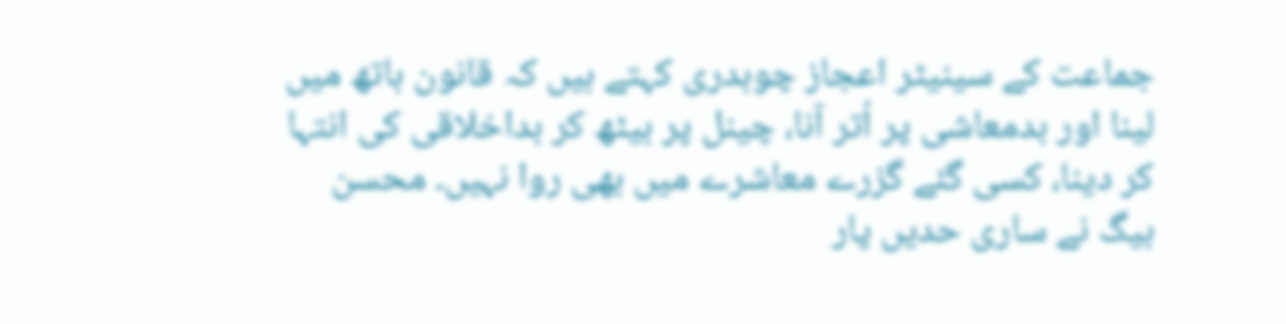جماعت کے سینیٹر اعجاز چوہدری کہتے ہیں کہ قانون ہاتھ میں لینا اور بدمعاشی پر اُتر آنا، چینل پر بیٹھ کر بداخلاقی کی انتہا کر دینا، کسی گئے گزرے معاشرے میں بھی روا نہیں۔ محسن بیگ نے ساری حدیں پار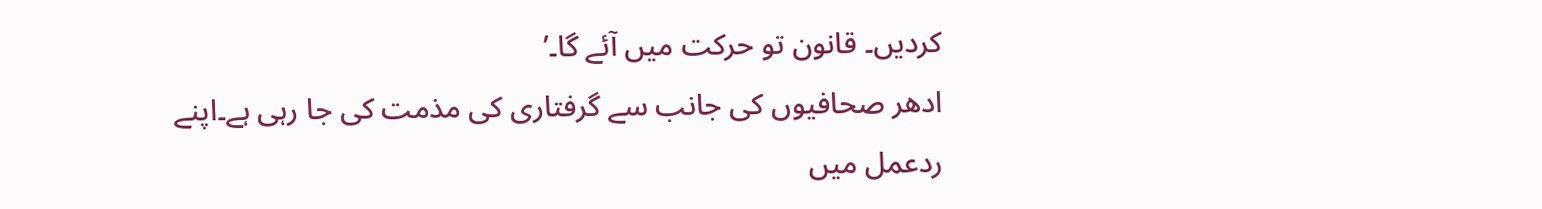کردیں۔ قانون تو حرکت میں آئے گا۔’
ادھر صحافیوں کی جانب سے گرفتاری کی مذمت کی جا رہی ہے۔اپنے ردعمل میں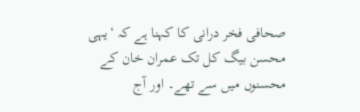صحافی فخر درانی کا کہنا ہے کہ ‘یہی محسن بیگ کل تک عمران خان کے محسنوں میں سے تھے۔ اور آج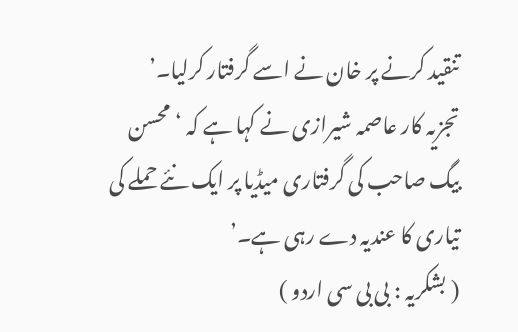تنقید کرنے پر خان نے اسے گرفتار کرلیا۔’
تجزیہ کار عاصمہ شیرازی نے کہا ہے کہ ‘محسن بیگ صاحب کی گرفتاری میڈیا پر ایک نئے حملے کی تیاری کا عندیہ دے رہی ہے۔’
( بشکریہ : بی بی سی اردو )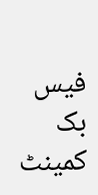فیس بک کمینٹ